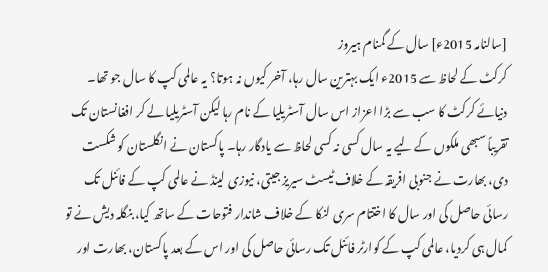[سالنامہ 2015ء] سال کے گمنام ہیروز
کرکٹ کے لحاظ سے 2015ء ایک بہترین سال رہا، آخر کیوں نہ ہوتا؟ یہ عالمی کپ کا سال جو تھا۔ دنیائے کرکٹ کا سب سے بڑا اعزاز اس سال آسٹریلیا کے نام رہا لیکن آسٹریلیا لے کر افغانستان تک تقریباً سبھی ملکوں کے لیے یہ سال کسی نہ کسی لحاظ سے یادگار رہا۔ پاکستان نے انگلستان کو شکست دی، بھارت نے جنوبی افریقہ کے خلاف ٹیسٹ سیریز جیتی، نیوزی لینڈ نے عالمی کپ کے فائنل تک رسائی حاصل کی اور سال کا اختتام سری لنکا کے خلاف شاندار فتوحات کے ساتھ کیا، بنگلہ دیش نے تو کمال ہی کردیا، عالمی کپ کے کوارٹر فائنل تک رسائی حاصل کی اور اس کے بعد پاکستان، بھارت اور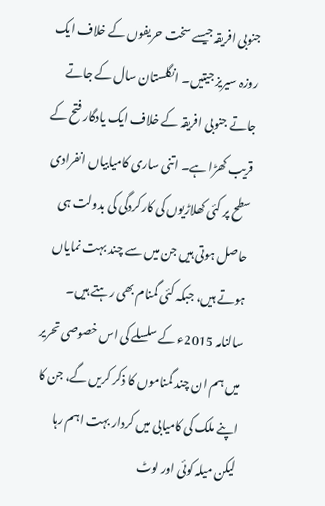جنوبی افریقہ جیسے سخت حریفوں کے خلاف ایک روزہ سیریز جیتیں۔ انگلستان سال کے جاتے جاتے جنوبی افریقہ کے خلاف ایک یادگار فتح کے قریب کھڑا ہے۔ اتنی ساری کامیابیاں انفرادی سطح پر کئی کھلاڑیوں کی کارکردگی کی بدولت ہی حاصل ہوتی ہیں جن میں سے چند بہت نمایاں ہوتے ہیں، جبکہ کئی گمنام بھی رہتے ہیں۔ سالنامہ 2015ء کے سلسلے کی اس خصوصی تحریر میں ہم ان چند گمناموں کا ذکر کریں گے، جن کا اپنے ملک کی کامیابی میں کردار بہت اہم رہا لیکن میلہ کوئی اور لوٹ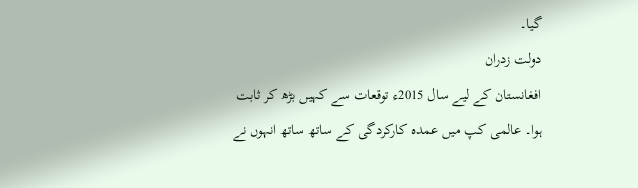گیا۔
دولت زدران
افغانستان کے لیے سال 2015ء توقعات سے کہیں بڑھ کر ثابت ہوا۔ عالمی کپ میں عمدہ کارکردگی کے ساتھ ساتھ انہوں نے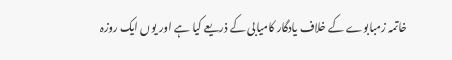خاتمہ زمبابوے کے خلاف یادگار کامیابی کے ذریعے کیا ہے اور یوں ایک روزہ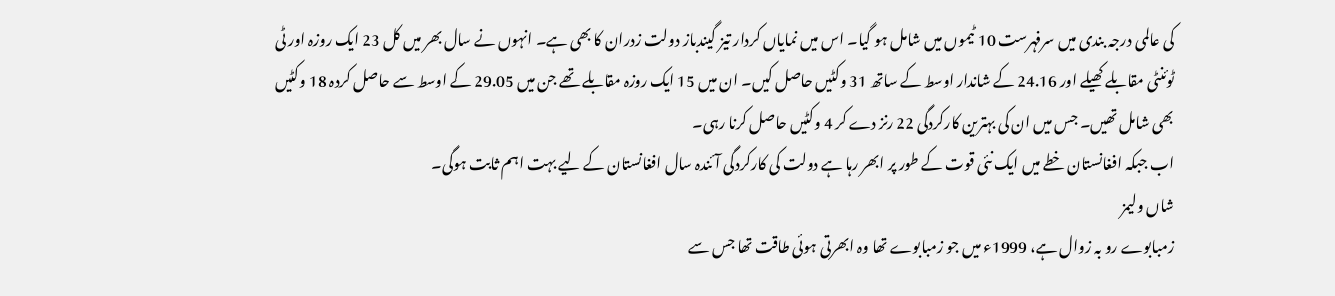کی عالمی درجہ بندی میں سرفہرست 10 ٹیموں میں شامل ہو گیا۔ اس میں نمایاں کردار تیز گیندباز دولت زدران کا بھی ہے۔ انہوں نے سال بھر میں کل 23 ایک روزہ اور ٹی ٹوئنٹی مقابلے کھیلے اور 24.16 کے شاندار اوسط کے ساتھ 31 وکٹیں حاصل کیں۔ ان میں 15 ایک روزہ مقابلے تھے جن میں 29.05 کے اوسط سے حاصل کردہ 18 وکٹیں بھی شامل تھیں۔ جس میں ان کی بہترین کارکردگی 22 رنز دے کر 4 وکٹیں حاصل کرنا رہی۔
اب جبکہ افغانستان خطے میں ایک نئی قوت کے طور پر ابھر رہا ہے دولت کی کارکردگی آئندہ سال افغانستان کے لیے بہت اہم ثابت ہوگی۔
شاں ولیمز
زمبابوے رو بہ زوال ہے، 1999ء میں جو زمبابوے تھا وہ ابھرتی ہوئی طاقت تھا جس سے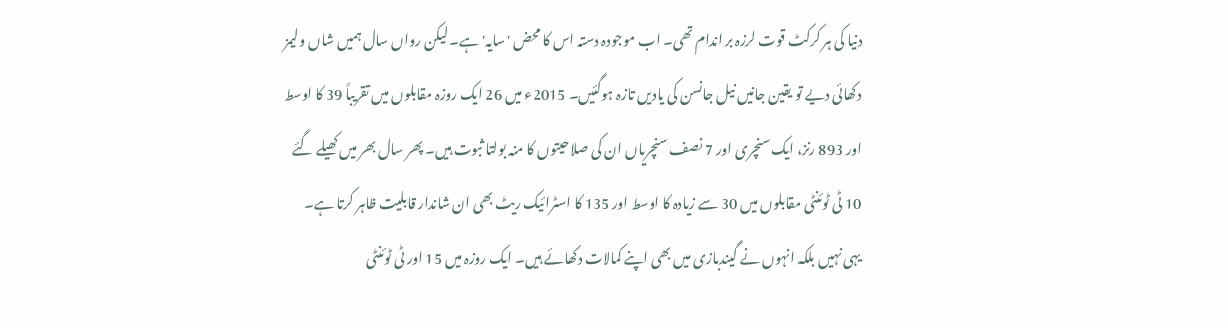دنیا کی ہر کرکٹ قوت لرزہ بر اندام تھی۔ اب موجودہ دستہ اس کا محض 'سایہ' ہے۔ لیکن رواں سال ہمیں شاں ولیمز دکھائی دیے تو یقین جانیں نیل جانسن کی یادیں تازہ ہوگئیں۔ 2015ء میں 26 ایک روزہ مقابلوں میں تقریباً 39 کا اوسط اور 893 رنز، ایک سنچری اور 7 نصف سنچریاں ان کی صلاحیتوں کا منہ بولتا ثبوت ہیں۔ پھر سال بھر میں کھیلے گئے 10 ٹی ٹوئنٹی مقابلوں میں 30 سے زیادہ کا اوسط اور 135 کا اسٹرائیک ریٹ بھی ان شاندار قابلیت ظاہر کرتا ہے۔
یہی نہیں بلکہ انہوں نے گیندبازی میں بھی اپنے کمالات دکھائے ہیں۔ ایک روزہ میں 15 اور ٹی ٹوئنٹی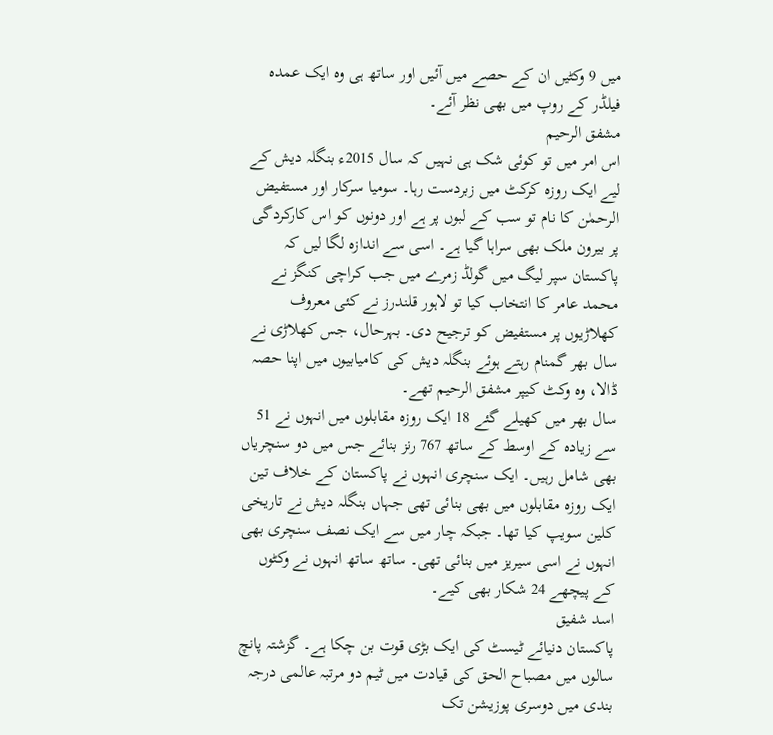میں 9 وکٹیں ان کے حصے میں آئیں اور ساتھ ہی وہ ایک عمدہ فیلڈر کے روپ میں بھی نظر آئے۔
مشفق الرحیم
اس امر میں تو کوئی شک ہی نہیں کہ سال 2015ء بنگلہ دیش کے لیے ایک روزہ کرکٹ میں زبردست رہا۔ سومیا سرکار اور مستفیض الرحمٰن کا نام تو سب کے لبوں پر ہے اور دونوں کو اس کارکردگی پر بیرون ملک بھی سراہا گیا ہے۔ اسی سے اندازہ لگا لیں کہ پاکستان سپر لیگ میں گولڈ زمرے میں جب کراچی کنگز نے محمد عامر کا انتخاب کیا تو لاہور قلندرز نے کئی معروف کھلاڑیوں پر مستفیض کو ترجیح دی۔ بہرحال، جس کھلاڑی نے سال بھر گمنام رہتے ہوئے بنگلہ دیش کی کامیابیوں میں اپنا حصہ ڈالا، وہ وکٹ کیپر مشفق الرحیم تھے۔
سال بھر میں کھیلے گئے 18 ایک روزہ مقابلوں میں انہوں نے 51 سے زیادہ کے اوسط کے ساتھ 767 رنز بنائے جس میں دو سنچریاں بھی شامل رہیں۔ ایک سنچری انہوں نے پاکستان کے خلاف تین ایک روزہ مقابلوں میں بھی بنائی تھی جہاں بنگلہ دیش نے تاریخی کلین سویپ کیا تھا۔ جبکہ چار میں سے ایک نصف سنچری بھی انہوں نے اسی سیريز میں بنائی تھی۔ ساتھ ساتھ انہوں نے وکٹوں کے پیچھے 24 شکار بھی کیے۔
اسد شفیق
پاکستان دنیائے ٹیسٹ کی ایک بڑی قوت بن چکا ہے۔ گزشتہ پانچ سالوں میں مصباح الحق کی قیادت میں ٹیم دو مرتبہ عالمی درجہ بندی میں دوسری پوزیشن تک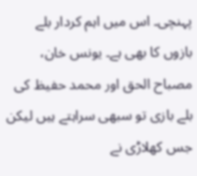پہنچی۔ اس میں اہم کردار بلے بازوں کا بھی ہے۔ یونس خان، مصباح الحق اور محمد حفیظ کی بلے بازی تو سبھی سراہتے ہیں لیکن جس کھلاڑی نے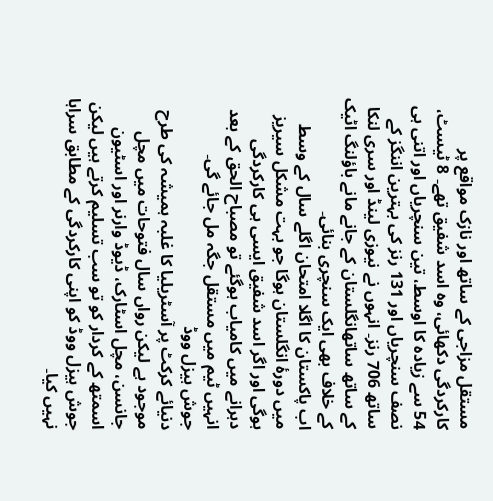مستقل مزاجی کے ساتھ اور نازک مواقع پر کارکردگی دکھائی، وہ اسد شفیق تھے۔ 8 ٹیسٹ، 54 سے زیادہ کا اوسط، تین سنچریاں اور اتنی ہی نصف سنچریاں اور 131 رنز کی بہترین اننگز کے ساتھ 706 رنز۔ انہوں نے نیوزی لینڈ اور سری لنکا کے ساتھ ساتھانگلستان کے جانے مانے باؤلنگ اٹیک کے خلاف بھی ایک سنچری بنائی۔
اب پاکستان کا اگلا امتحان اگلے سال کے وسط میں دورۂ انگلستان ہوگا جو بہت مشکل سیریز ہوگی اور اگر اسد شفیق ایسی ہی کارکردگی دہرانے میں کامیاب ہوگئے تو مصباح الحق کے بعد انہیں ٹیم میں مستقل جگہ مل جائے گی۔
جوش ہیزل ووڈ
دنیائے کرکٹ پر آسٹریلیا کا غلبہ ہمیشہ کی طرح موجود ہے لیکن رواں سال فتوحات میں مچل جانسن، مچل اسٹارک، ڈیوڈ وارنر اور اسٹیون اسمتھ کے کردار کو تو سب تسلیم کرتے ہیں لیکن جوش ہیزل ووڈ کو اپنی کارکردگی کے مطابق سراہا نہیں کیا۔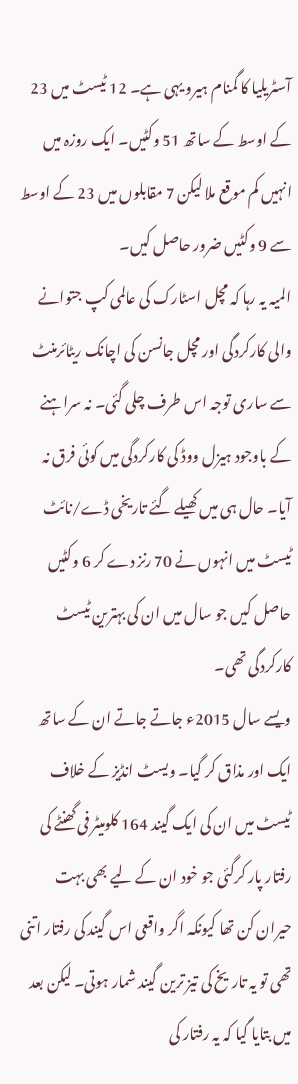آسٹریلیا کا گمنام ہیرو یہی ہے۔ 12 ٹیسٹ میں 23 کے اوسط کے ساتھ 51 وکٹیں۔ ایک روزہ میں انہیں کم موقع ملا لیکن 7 مقابلوں میں 23 کے اوسط سے 9 وکٹیں ضرور حاصل کیں۔
المیہ یہ رہا کہ مچل اسٹارک کی عالمی کپ جتوانے والی کارکردگی اور مچل جانسن کی اچانک ریٹائرمنٹ سے ساری توجہ اس طرف چلی گئی۔ نہ سراہنے کے باوجود ہیزل ووڈ کی کارکردگی میں کوئی فرق نہ آیا۔ حال ہی میں کھیلے گئے تاریخی ڈے/نائٹ ٹیسٹ میں انہوں نے 70 رنز دے کر 6 وکٹیں حاصل کیں جو سال میں ان کی بہترین ٹیسٹ کارکردگی تھی۔
ویسے سال 2015ء جاتے جاتے ان کے ساتھ ایک اور مذاق کر گیا۔ ویسٹ انڈیز کے خلاف ٹیسٹ میں ان کی ایک گیند 164 کلومیٹر فی گھنٹے کی رفتار پار کرگئی جو خود ان کے لیے بھی بہت حیران کن تھا کیونکہ اگر واقعی اس گیند کی رفتار اتنی تھی تو یہ تاریخ کی تیز ترین گیند شمار ہوتی۔ لیکن بعد میں بتایا گیا کہ یہ رفتار کی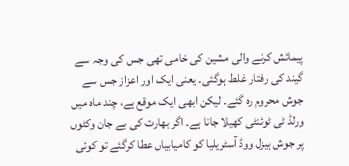پیمائش کرنے والی مشین کی خامی تھی جس کی وجہ سے گیند کی رفتار غلط ہوگئی۔ یعنی ایک اور اعزاز جس سے جوش محروم رہ گئے۔ لیکن ابھی ایک موقع ہے، چند ماہ میں ورلڈ ٹی ٹوئنٹی کھیلا جانا ہے۔ اگر بھارت کی بے جان وکٹوں پر جوش ہیزل ووڈ آسٹریلیا کو کامیابیاں عطا کرگئے تو کوئی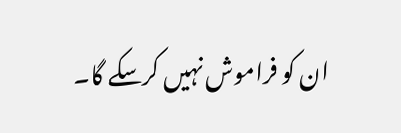ان کو فراموش نہیں کرسکے گا۔